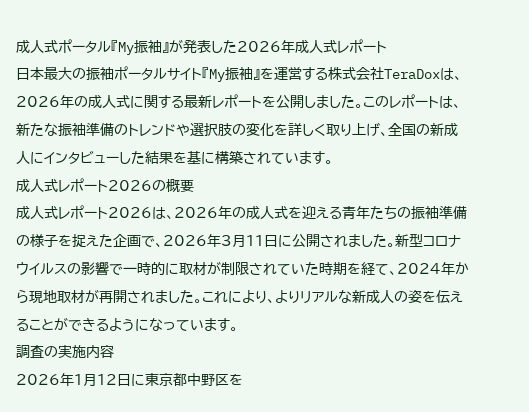成人式ポータル『My振袖』が発表した2026年成人式レポート
日本最大の振袖ポータルサイト『My振袖』を運営する株式会社TeraDoxは、2026年の成人式に関する最新レポートを公開しました。このレポートは、新たな振袖準備のトレンドや選択肢の変化を詳しく取り上げ、全国の新成人にインタビューした結果を基に構築されています。
成人式レポート2026の概要
成人式レポート2026は、2026年の成人式を迎える青年たちの振袖準備の様子を捉えた企画で、2026年3月11日に公開されました。新型コロナウイルスの影響で一時的に取材が制限されていた時期を経て、2024年から現地取材が再開されました。これにより、よりリアルな新成人の姿を伝えることができるようになっています。
調査の実施内容
2026年1月12日に東京都中野区を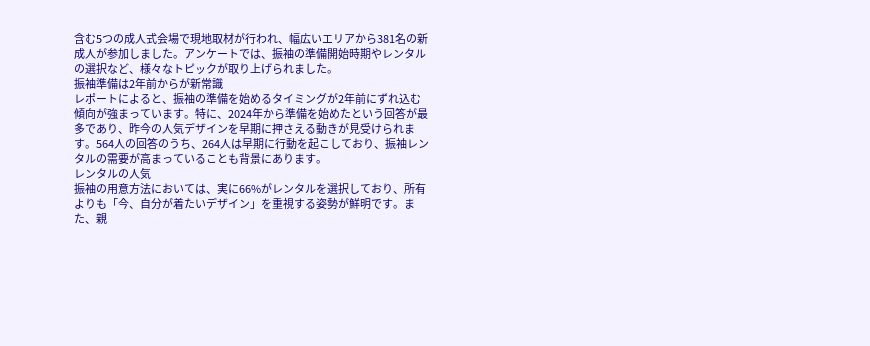含む5つの成人式会場で現地取材が行われ、幅広いエリアから381名の新成人が参加しました。アンケートでは、振袖の準備開始時期やレンタルの選択など、様々なトピックが取り上げられました。
振袖準備は2年前からが新常識
レポートによると、振袖の準備を始めるタイミングが2年前にずれ込む傾向が強まっています。特に、2024年から準備を始めたという回答が最多であり、昨今の人気デザインを早期に押さえる動きが見受けられます。564人の回答のうち、264人は早期に行動を起こしており、振袖レンタルの需要が高まっていることも背景にあります。
レンタルの人気
振袖の用意方法においては、実に66%がレンタルを選択しており、所有よりも「今、自分が着たいデザイン」を重視する姿勢が鮮明です。また、親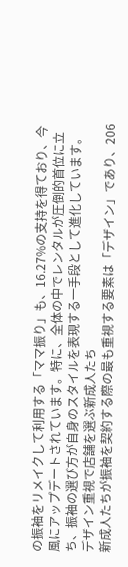の振袖をリメイクして利用する「ママ振り」も、16.27%の支持を得ており、今風にアップデートされています。特に、全体の中でレンタルが圧倒的首位に立ち、振袖の選び方が自身のスタイルを表現する一手段として進化しています。
デザイン重視で店舗を選ぶ新成人たち
新成人たちが振袖を契約する際の最も重視する要素は「デザイン」であり、206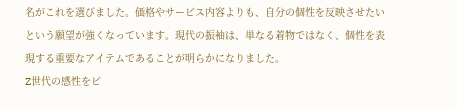名がこれを選びました。価格やサービス内容よりも、自分の個性を反映させたいという願望が強くなっています。現代の振袖は、単なる着物ではなく、個性を表現する重要なアイテムであることが明らかになりました。
Z世代の感性をピ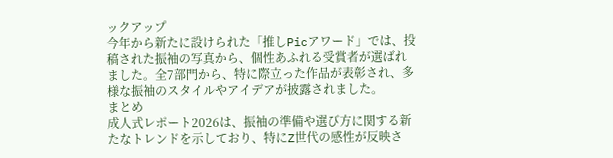ックアップ
今年から新たに設けられた「推しPicアワード」では、投稿された振袖の写真から、個性あふれる受賞者が選ばれました。全7部門から、特に際立った作品が表彰され、多様な振袖のスタイルやアイデアが披露されました。
まとめ
成人式レポート2026は、振袖の準備や選び方に関する新たなトレンドを示しており、特にZ世代の感性が反映さ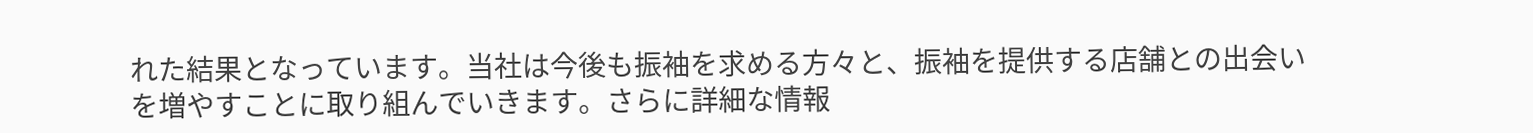れた結果となっています。当社は今後も振袖を求める方々と、振袖を提供する店舗との出会いを増やすことに取り組んでいきます。さらに詳細な情報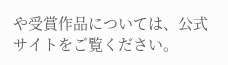や受賞作品については、公式サイトをご覧ください。